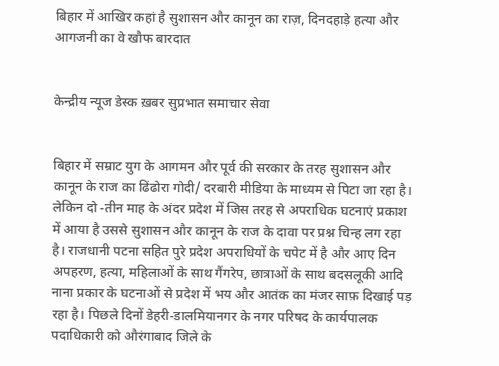बिहार में आखिर कहां है सुशासन और कानून का राज़, दिनदहाड़े हत्या और आगजनी का वे खौफ बारदात


केन्द्रीय न्यूज डेस्क ख़बर सुप्रभात समाचार सेवा


बिहार में सम्राट युग के आगमन और पूर्व की सरकार के तरह सुशासन और कानून के राज का ढिंढोरा गोदी/ दरबारी मीडिया के माध्यम से पिटा जा रहा है। लेकिन दो -तीन माह के अंदर प्रदेश में जिस तरह से अपराधिक घटनाएं प्रकाश में आया है उससे सुशासन और कानून के राज के दावा पर प्रश्न चिन्ह लग रहा है। राजधानी पटना सहित पुरे प्रदेश अपराधियों के चपेट में है और आए दिन अपहरण, हत्या, महिलाओं के साथ गैंगरेप, छात्राओं के साथ बदसलूकी आदि नाना प्रकार के घटनाओं से प्रदेश में भय और आतंक का मंजर साफ़ दिखाई पड़ रहा है। पिछले दिनों डेहरी-डालमियानगर के नगर परिषद के कार्यपालक पदाधिकारी को औरंगाबाद जिले के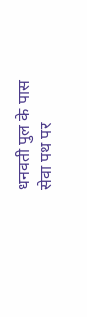धनवती पुल के पास सेवा पथ पर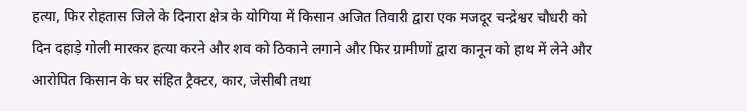हत्या, फिर रोहतास जिले के दिनारा क्षेत्र के योगिया में किसान अजित तिवारी द्वारा एक मजदूर चन्द्रेश्वर चौधरी को दिन दहाड़े गोली मारकर हत्या करने और शव को ठिकाने लगाने और फिर ग्रामीणों द्वारा कानून को हाथ में लेने और आरोपित किसान के घर संहित ट्रैक्टर, कार, जेसीबी तथा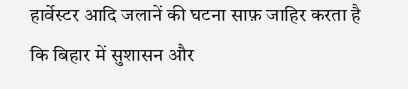हार्वेस्टर आदि जलानें की घटना साफ़ जाहिर करता है कि बिहार में सुशासन और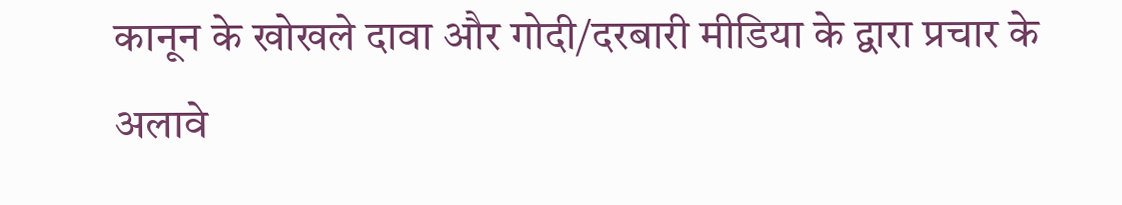कानून के खोखले दावा और गोदी/दरबारी मीडिया के द्वारा प्रचार के अलावे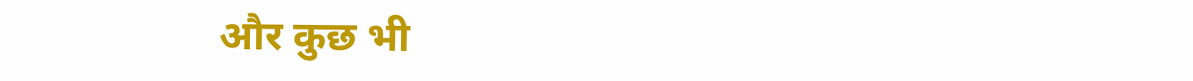और कुछ भी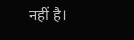नहीं है।